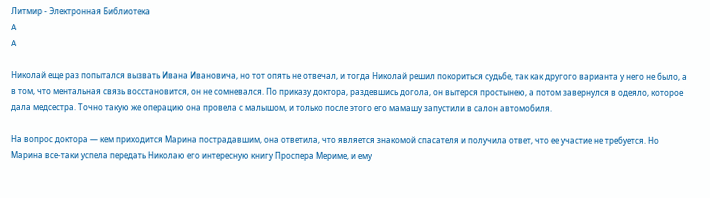Литмир - Электронная Библиотека
A
A

Николай еще раз попытался вызвать Ивана Ивановича, но тот опять не отвечал, и тогда Николай решил покориться судьбе, так как другого варианта у него не было, а в том, что ментальная связь восстановится, он не сомневался. По приказу доктора, раздевшись догола, он вытерся простынею, а потом завернулся в одеяло, которое дала медсестра. Точно такую же операцию она провела с малышом, и только после этого его мамашу запустили в салон автомобиля.

На вопрос доктора — кем приходится Марина пострадавшим, она ответила, что является знакомой спасателя и получила ответ, что ее участие не требуется. Но Марина все-таки успела передать Николаю его интересную книгу Проспера Мериме, и ему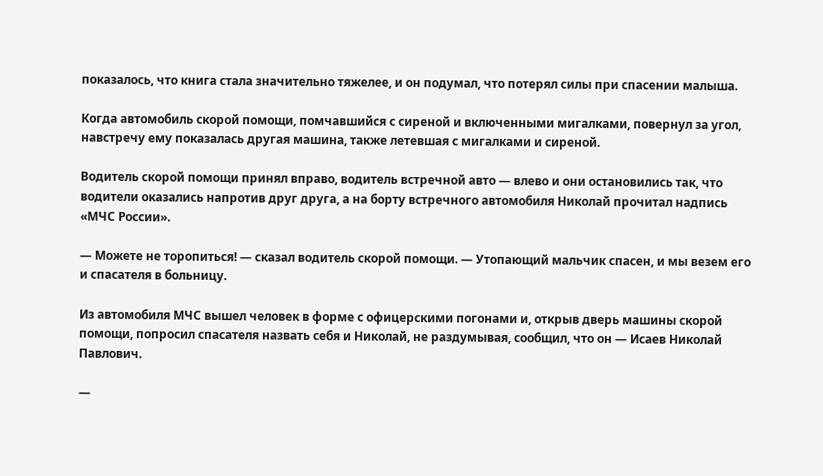показалось, что книга стала значительно тяжелее, и он подумал, что потерял силы при спасении малыша.

Когда автомобиль скорой помощи, помчавшийся с сиреной и включенными мигалками, повернул за угол, навстречу ему показалась другая машина, также летевшая с мигалками и сиреной.

Водитель скорой помощи принял вправо, водитель встречной авто — влево и они остановились так, что водители оказались напротив друг друга, а на борту встречного автомобиля Николай прочитал надпись «МЧС России».

— Можете не торопиться! — сказал водитель скорой помощи. — Утопающий мальчик спасен, и мы везем его и спасателя в больницу.

Из автомобиля МЧС вышел человек в форме с офицерскими погонами и, открыв дверь машины скорой помощи, попросил спасателя назвать себя и Николай, не раздумывая, сообщил, что он — Исаев Николай Павлович.

—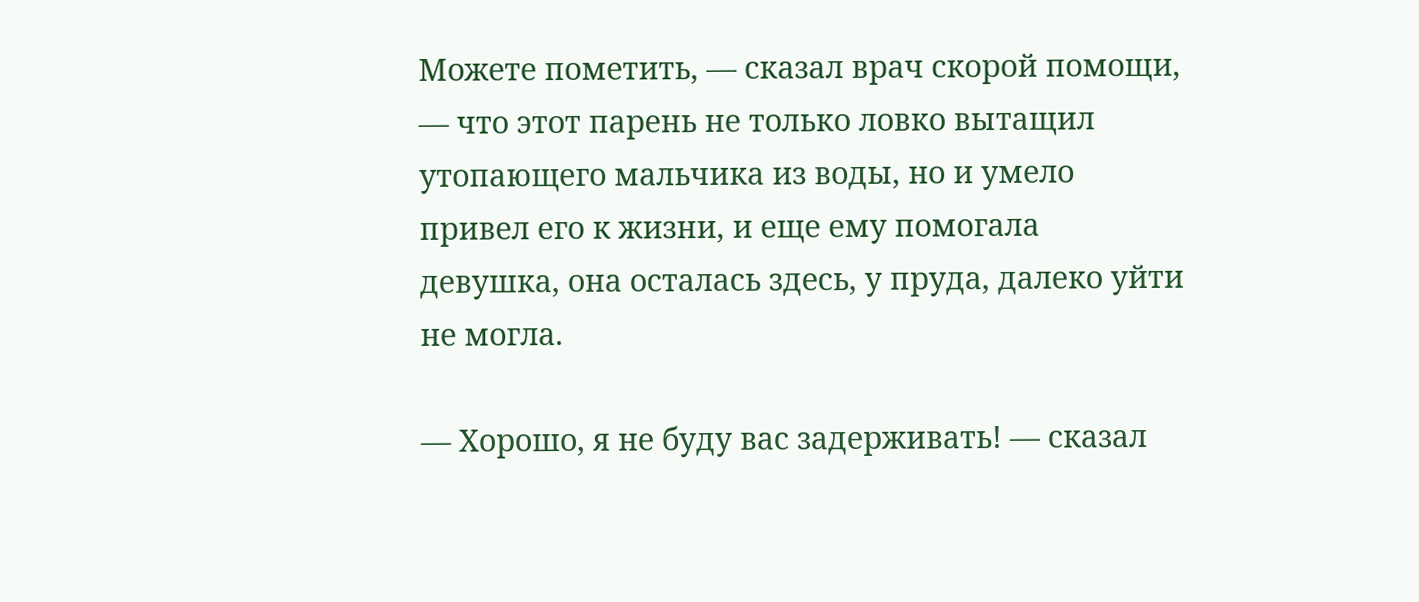Можете пометить, — сказал врач скорой помощи, — что этот парень не только ловко вытащил утопающего мальчика из воды, но и умело привел его к жизни, и еще ему помогала девушка, она осталась здесь, у пруда, далеко уйти не могла.

— Хорошо, я не буду вас задерживать! — сказал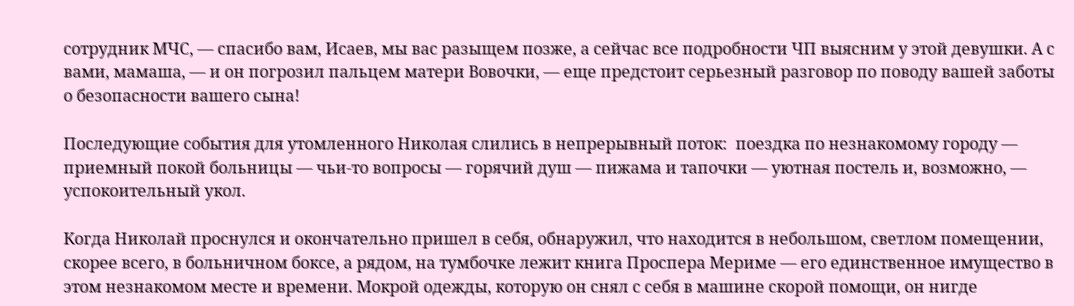сотрудник МЧС, — спасибо вам, Исаев, мы вас разыщем позже, а сейчас все подробности ЧП выясним у этой девушки. А с вами, мамаша, — и он погрозил пальцем матери Вовочки, — еще предстоит серьезный разговор по поводу вашей заботы о безопасности вашего сына!

Последующие события для утомленного Николая слились в непрерывный поток:  поездка по незнакомому городу — приемный покой больницы — чьи-то вопросы — горячий душ — пижама и тапочки — уютная постель и, возможно, — успокоительный укол.

Когда Николай проснулся и окончательно пришел в себя, обнаружил, что находится в небольшом, светлом помещении, скорее всего, в больничном боксе, а рядом, на тумбочке лежит книга Проспера Мериме — его единственное имущество в этом незнакомом месте и времени. Мокрой одежды, которую он снял с себя в машине скорой помощи, он нигде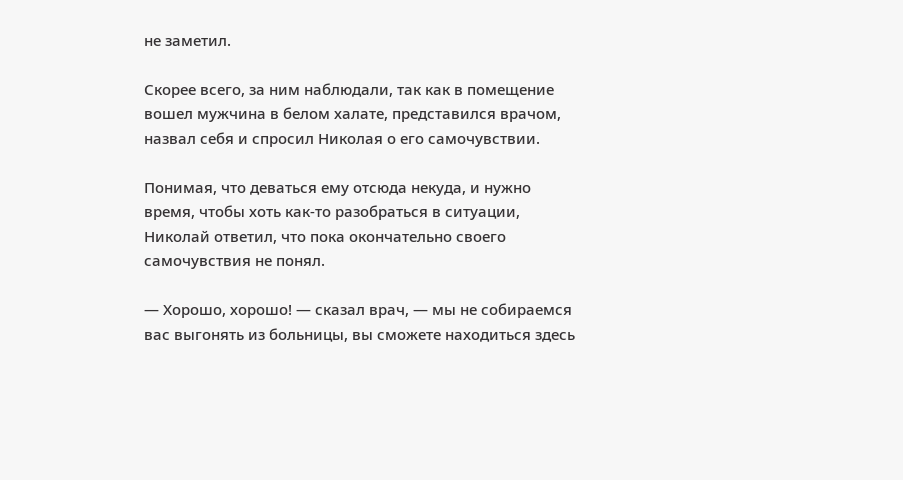не заметил.

Скорее всего, за ним наблюдали, так как в помещение вошел мужчина в белом халате, представился врачом, назвал себя и спросил Николая о его самочувствии.

Понимая, что деваться ему отсюда некуда, и нужно время, чтобы хоть как-то разобраться в ситуации, Николай ответил, что пока окончательно своего самочувствия не понял.

— Хорошо, хорошо! — сказал врач, — мы не собираемся вас выгонять из больницы, вы сможете находиться здесь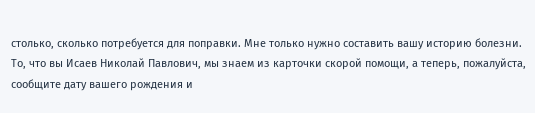столько, сколько потребуется для поправки. Мне только нужно составить вашу историю болезни. То, что вы Исаев Николай Павлович, мы знаем из карточки скорой помощи, а теперь, пожалуйста, сообщите дату вашего рождения и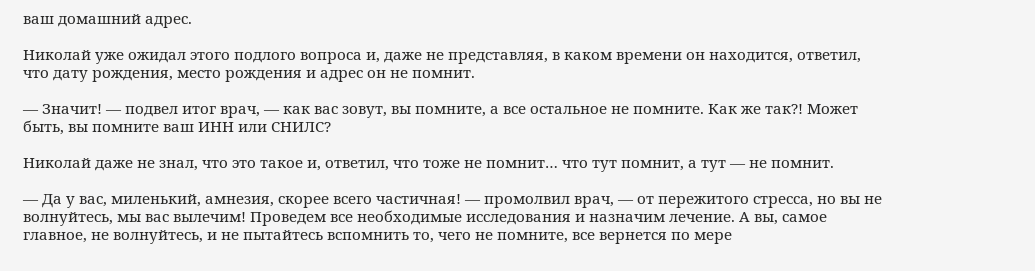ваш домашний адрес.

Николай уже ожидал этого подлого вопроса и, даже не представляя, в каком времени он находится, ответил, что дату рождения, место рождения и адрес он не помнит.

— Значит! — подвел итог врач, — как вас зовут, вы помните, а все остальное не помните. Как же так?! Может быть, вы помните ваш ИНН или СНИЛС?

Николай даже не знал, что это такое и, ответил, что тоже не помнит… что тут помнит, а тут — не помнит.

— Да у вас, миленький, амнезия, скорее всего частичная! — промолвил врач, — от пережитого стресса, но вы не волнуйтесь, мы вас вылечим! Проведем все необходимые исследования и назначим лечение. А вы, самое главное, не волнуйтесь, и не пытайтесь вспомнить то, чего не помните, все вернется по мере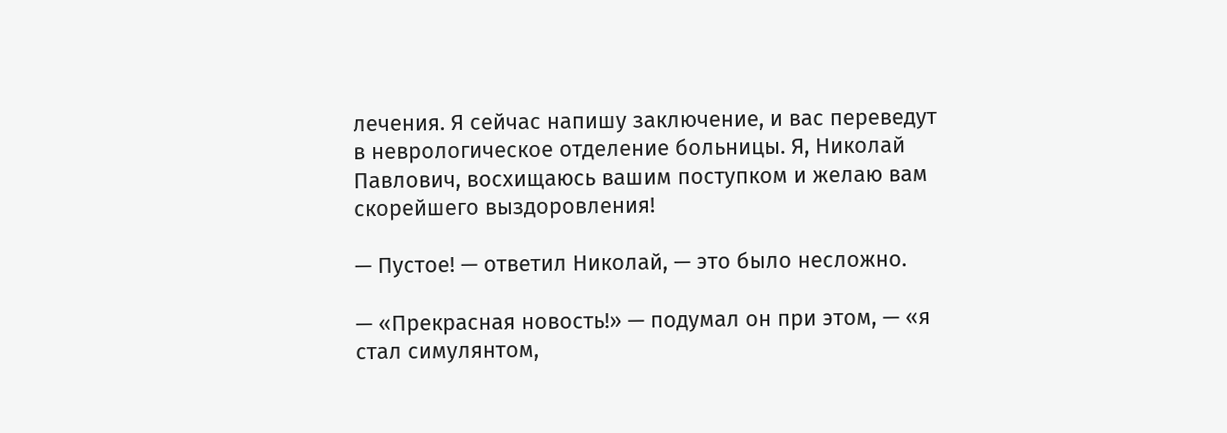лечения. Я сейчас напишу заключение, и вас переведут в неврологическое отделение больницы. Я, Николай Павлович, восхищаюсь вашим поступком и желаю вам скорейшего выздоровления!

— Пустое! — ответил Николай, — это было несложно.

— «Прекрасная новость!» — подумал он при этом, — «я стал симулянтом,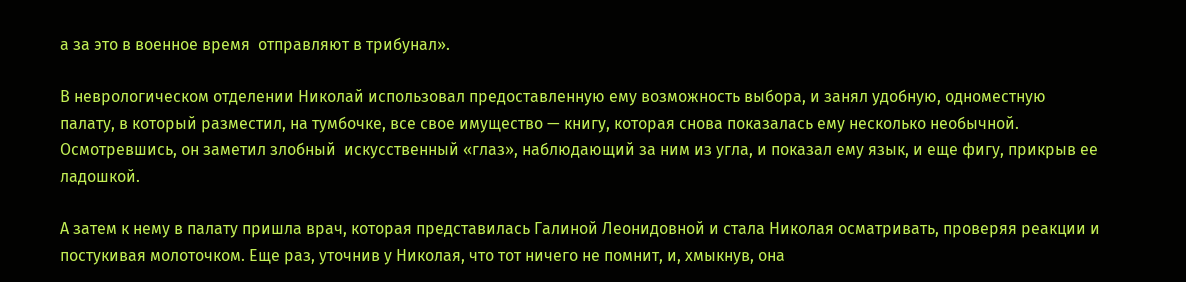а за это в военное время  отправляют в трибунал».

В неврологическом отделении Николай использовал предоставленную ему возможность выбора, и занял удобную, одноместную палату, в который разместил, на тумбочке, все свое имущество — книгу, которая снова показалась ему несколько необычной. Осмотревшись, он заметил злобный  искусственный «глаз», наблюдающий за ним из угла, и показал ему язык, и еще фигу, прикрыв ее ладошкой.

А затем к нему в палату пришла врач, которая представилась Галиной Леонидовной и стала Николая осматривать, проверяя реакции и постукивая молоточком. Еще раз, уточнив у Николая, что тот ничего не помнит, и, хмыкнув, она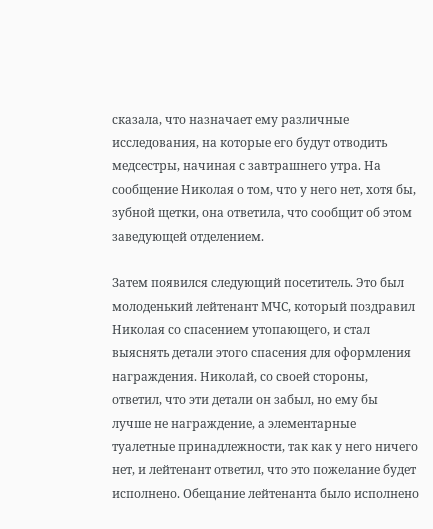сказала, что назначает ему различные исследования, на которые его будут отводить медсестры, начиная с завтрашнего утра. На сообщение Николая о том, что у него нет, хотя бы, зубной щетки, она ответила, что сообщит об этом заведующей отделением.

Затем появился следующий посетитель. Это был молоденький лейтенант МЧС, который поздравил Николая со спасением утопающего, и стал выяснять детали этого спасения для оформления награждения. Николай, со своей стороны, ответил, что эти детали он забыл, но ему бы лучше не награждение, а элементарные туалетные принадлежности, так как у него ничего нет, и лейтенант ответил, что это пожелание будет исполнено. Обещание лейтенанта было исполнено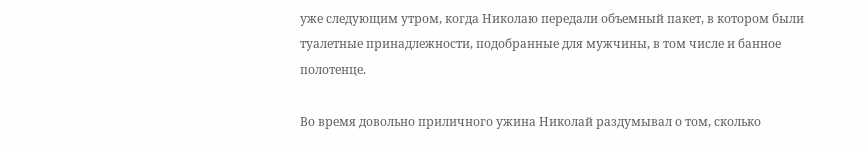уже следующим утром, когда Николаю передали объемный пакет, в котором были туалетные принадлежности, подобранные для мужчины, в том числе и банное полотенце.

Во время довольно приличного ужина Николай раздумывал о том, сколько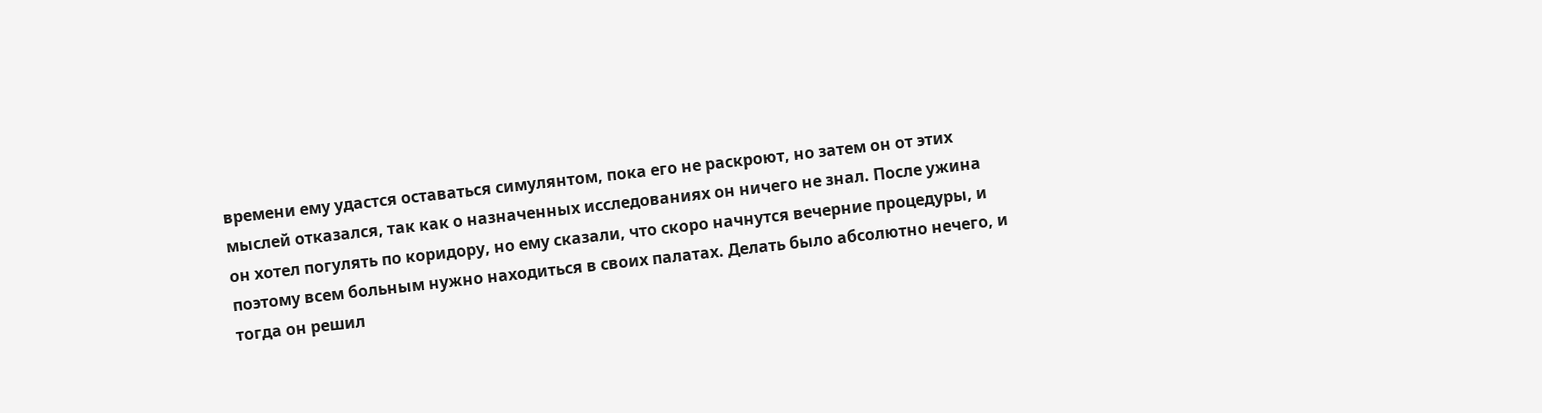времени ему удастся оставаться симулянтом, пока его не раскроют, но затем он от этих мыслей отказался, так как о назначенных исследованиях он ничего не знал. После ужина он хотел погулять по коридору, но ему сказали, что скоро начнутся вечерние процедуры, и поэтому всем больным нужно находиться в своих палатах. Делать было абсолютно нечего, и тогда он решил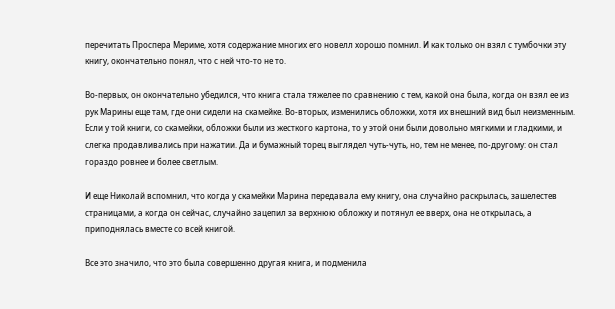перечитать Проспера Мериме, хотя содержание многих его новелл хорошо помнил. И как только он взял с тумбочки эту книгу, окончательно понял, что с ней что-то не то.

Во-первых, он окончательно убедился, что книга стала тяжелее по сравнению с тем, какой она была, когда он взял ее из рук Марины еще там, где они сидели на скамейке. Во-вторых, изменились обложки, хотя их внешний вид был неизменным. Если у той книги, со скамейки, обложки были из жесткого картона, то у этой они были довольно мягкими и гладкими, и слегка продавливались при нажатии. Да и бумажный торец выглядел чуть-чуть, но, тем не менее, по-другому: он стал гораздо ровнее и более светлым.

И еще Николай вспомнил, что когда у скамейки Марина передавала ему книгу, она случайно раскрылась, зашелестев страницами, а когда он сейчас, случайно зацепил за верхнюю обложку и потянул ее вверх, она не открылась, а приподнялась вместе со всей книгой.

Все это значило, что это была совершенно другая книга, и подменила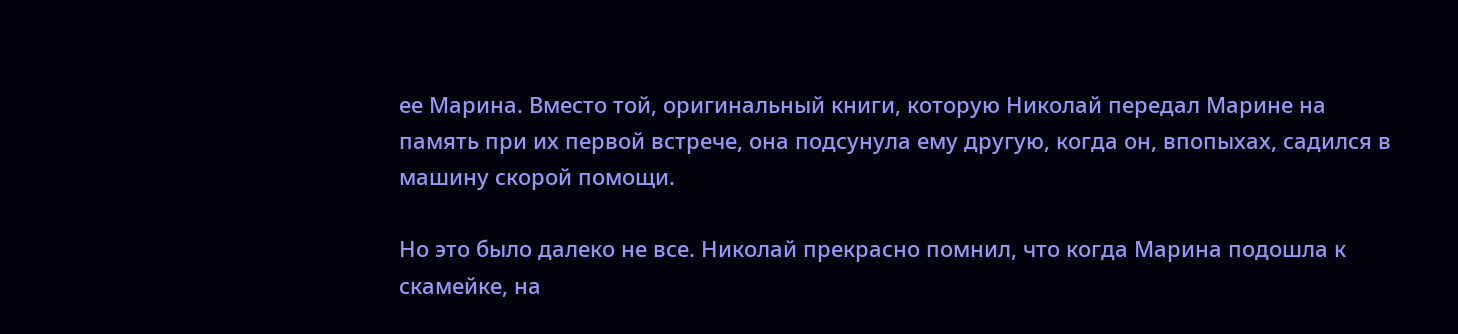ее Марина. Вместо той, оригинальный книги, которую Николай передал Марине на память при их первой встрече, она подсунула ему другую, когда он, впопыхах, садился в машину скорой помощи.

Но это было далеко не все. Николай прекрасно помнил, что когда Марина подошла к скамейке, на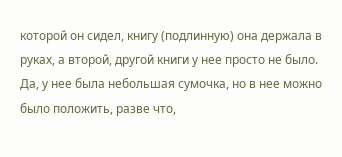которой он сидел, книгу (подлинную) она держала в руках, а второй, другой книги у нее просто не было. Да, у нее была небольшая сумочка, но в нее можно было положить, разве что,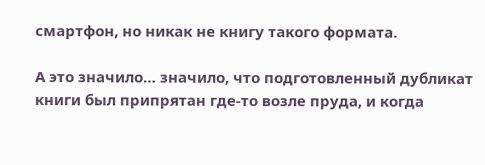смартфон, но никак не книгу такого формата.

А это значило… значило, что подготовленный дубликат книги был припрятан где-то возле пруда, и когда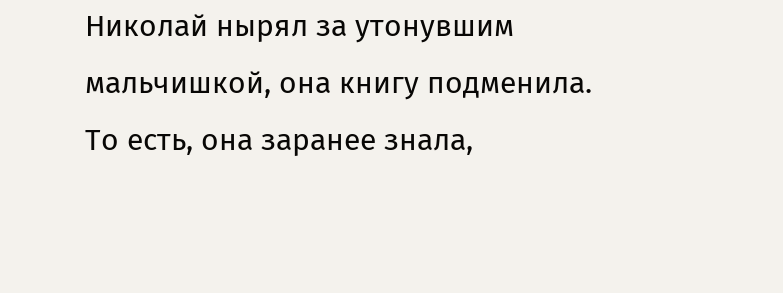Николай нырял за утонувшим мальчишкой, она книгу подменила. То есть, она заранее знала,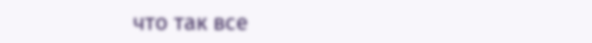что так все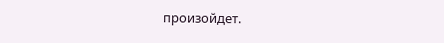произойдет.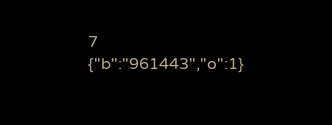7
{"b":"961443","o":1}